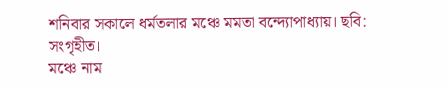শনিবার সকালে ধর্মতলার মঞ্চে মমতা বন্দ্যোপাধ্যায়। ছবি: সংগৃহীত।
মঞ্চে নাম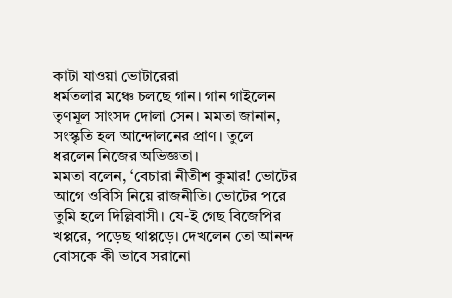কাটা যাওয়া ভোটারেরা
ধর্মতলার মঞ্চে চলছে গান। গান গাইলেন তৃণমূল সাংসদ দোলা সেন। মমতা জানান, সংস্কৃতি হল আন্দোলনের প্রাণ। তুলে ধরলেন নিজের অভিজ্ঞতা।
মমতা বলেন, ‘বেচারা নীতীশ কুমার! ভোটের আগে ওবিসি নিয়ে রাজনীতি। ভোটের পরে তুমি হলে দিল্লিবাসী। যে-ই গেছ বিজেপির খপ্পরে, পড়েছ থাপ্পড়ে। দেখলেন তো আনন্দ বোসকে কী ভাবে সরানো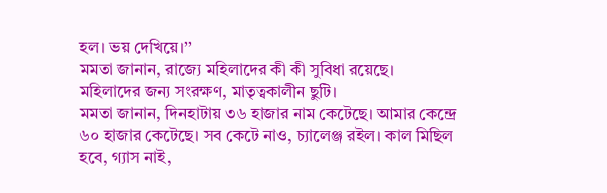হল। ভয় দেখিয়ে।’’
মমতা জানান, রাজ্যে মহিলাদের কী কী সুবিধা রয়েছে। মহিলাদের জন্য সংরক্ষণ, মাতৃত্বকালীন ছুটি।
মমতা জানান, দিনহাটায় ৩৬ হাজার নাম কেটেছে। আমার কেন্দ্রে ৬০ হাজার কেটেছে। সব কেটে নাও, চ্যালেঞ্জ রইল। কাল মিছিল হবে, গ্যাস নাই,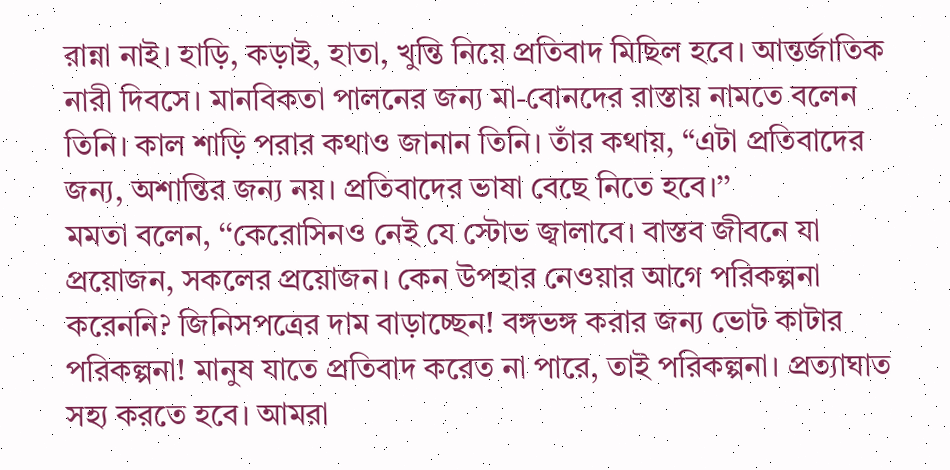রান্না নাই। হাড়ি, কড়াই, হাতা, খুন্তি নিয়ে প্রতিবাদ মিছিল হবে। আন্তর্জাতিক নারী দিবসে। মানবিকতা পালনের জন্য মা-বোনদের রাস্তায় নামতে বলেন তিনি। কাল শাড়ি পরার কথাও জানান তিনি। তাঁর কথায়, ‘‘এটা প্রতিবাদের জন্য, অশান্তির জন্য নয়। প্রতিবাদের ভাষা বেছে নিতে হবে।’’
মমতা বলেন, ‘‘কেরোসিনও নেই যে স্টোভ জ্বালাবে। বাস্তব জীবনে যা প্রয়োজন, সকলের প্রয়োজন। কেন উপহার নেওয়ার আগে পরিকল্পনা করেননি? জিনিসপত্রের দাম বাড়াচ্ছেন! বঙ্গভঙ্গ করার জন্য ভোট কাটার পরিকল্পনা! মানুষ যাতে প্রতিবাদ করেত না পারে, তাই পরিকল্পনা। প্রত্যাঘাত সহ্য করতে হবে। আমরা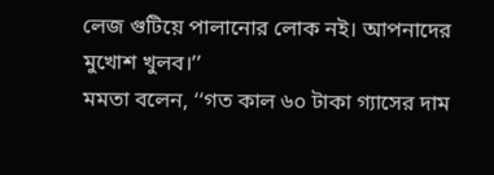লেজ গুটিয়ে পালানোর লোক নই। আপনাদের মুখোশ খুলব।’’
মমতা বলেন, ‘‘গত কাল ৬০ টাকা গ্যাসের দাম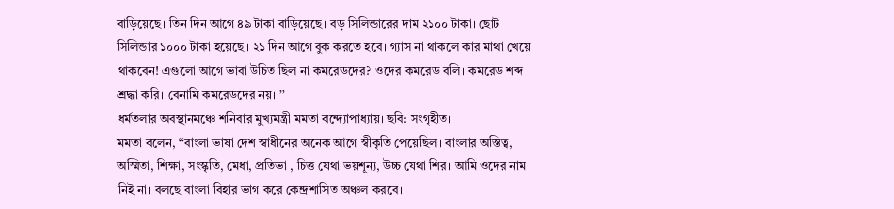বাড়িয়েছে। তিন দিন আগে ৪৯ টাকা বাড়িয়েছে। বড় সিলিন্ডারের দাম ২১০০ টাকা। ছোট সিলিন্ডার ১০০০ টাকা হয়েছে। ২১ দিন আগে বুক করতে হবে। গ্যাস না থাকলে কার মাথা খেয়ে থাকবেন! এগুলো আগে ভাবা উচিত ছিল না কমরেডদের? ওদের কমরেড বলি। কমরেড শব্দ শ্রদ্ধা করি। বেনামি কমরেডদের নয়। ’’
ধর্মতলার অবস্থানমঞ্চে শনিবার মুখ্যমন্ত্রী মমতা বন্দ্যোপাধ্যায়। ছবি: সংগৃহীত।
মমতা বলেন, ‘‘বাংলা ভাষা দেশ স্বাধীনের অনেক আগে স্বীকৃতি পেয়েছিল। বাংলার অস্তিত্ব, অস্মিতা, শিক্ষা, সংস্কৃতি, মেধা, প্রতিভা , চিত্ত যেথা ভয়শূন্য, উচ্চ যেথা শির। আমি ওদের নাম নিই না। বলছে বাংলা বিহার ভাগ করে কেন্দ্রশাসিত অঞ্চল করবে।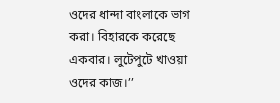ওদের ধান্দা বাংলাকে ভাগ করা। বিহারকে করেছে একবার। লুটেপুটে খাওয়া ওদের কাজ।’’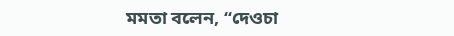মমতা বলেন, ‘‘দেওচা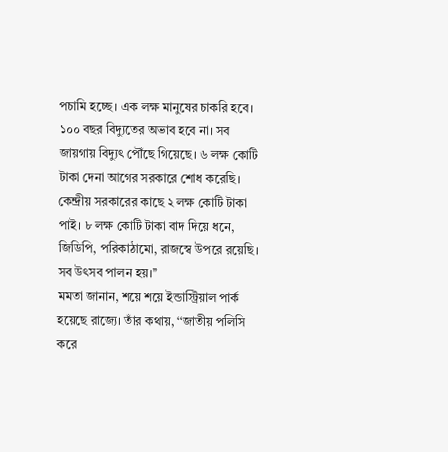পচামি হচ্ছে। এক লক্ষ মানুষের চাকরি হবে। ১০০ বছর বিদ্যুতের অভাব হবে না। সব জায়গায় বিদ্যুৎ পৌঁছে গিয়েছে। ৬ লক্ষ কোটি টাকা দেনা আগের সরকারে শোধ করেছি। কেন্দ্রীয় সরকারের কাছে ২ লক্ষ কোটি টাকা পাই। ৮ লক্ষ কোটি টাকা বাদ দিয়ে ধনে, জিডিপি, পরিকাঠামো, রাজস্বে উপরে রয়েছি। সব উৎসব পালন হয়।’’
মমতা জানান, শয়ে শয়ে ইন্ডাস্ট্রিয়াল পার্ক হয়েছে রাজ্যে। তাঁর কথায়, ‘‘জাতীয় পলিসি করে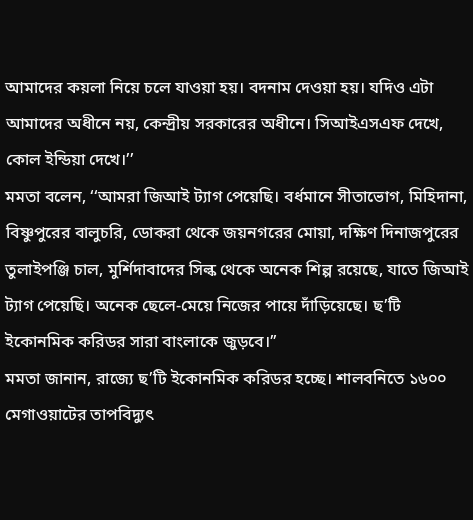আমাদের কয়লা নিয়ে চলে যাওয়া হয়। বদনাম দেওয়া হয়। যদিও এটা আমাদের অধীনে নয়, কেন্দ্রীয় সরকারের অধীনে। সিআইএসএফ দেখে, কোল ইন্ডিয়া দেখে।’’
মমতা বলেন, ‘‘আমরা জিআই ট্যাগ পেয়েছি। বর্ধমানে সীতাভোগ, মিহিদানা, বিষ্ণুপুরের বালুচরি, ডোকরা থেকে জয়নগরের মোয়া, দক্ষিণ দিনাজপুরের তুলাইপঞ্জি চাল, মুর্শিদাবাদের সিল্ক থেকে অনেক শিল্প রয়েছে, যাতে জিআই ট্যাগ পেয়েছি। অনেক ছেলে-মেয়ে নিজের পায়ে দাঁড়িয়েছে। ছ’টি ইকোনমিক করিডর সারা বাংলাকে জুড়বে।’’
মমতা জানান, রাজ্যে ছ’টি ইকোনমিক করিডর হচ্ছে। শালবনিতে ১৬০০ মেগাওয়াটের তাপবিদ্যুৎ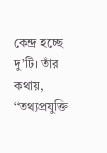কেন্দ্র হচ্ছে দু’টি। তাঁর কথায়, ‘‘তথ্যপ্রযুক্তি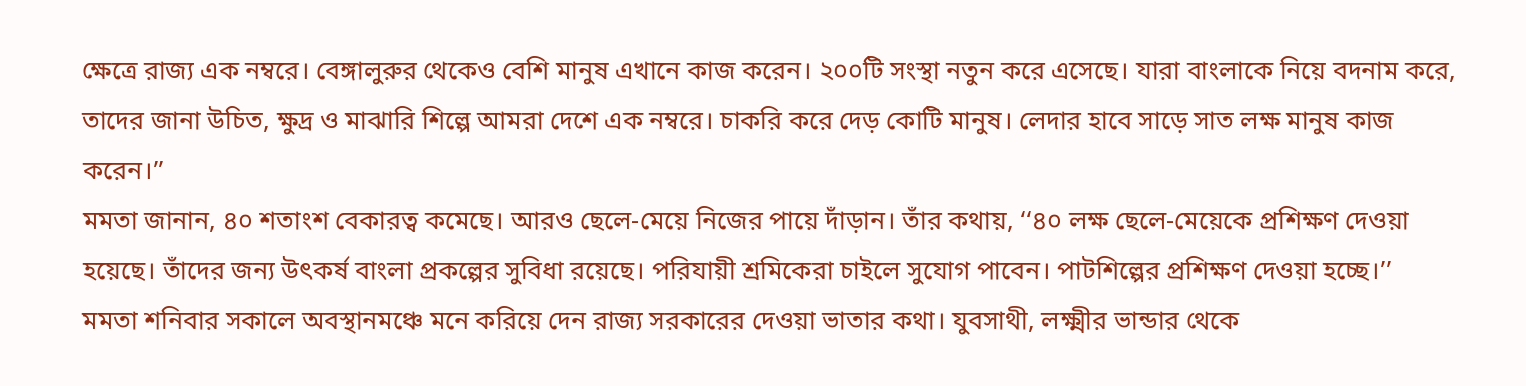ক্ষেত্রে রাজ্য এক নম্বরে। বেঙ্গালুরুর থেকেও বেশি মানুষ এখানে কাজ করেন। ২০০টি সংস্থা নতুন করে এসেছে। যারা বাংলাকে নিয়ে বদনাম করে, তাদের জানা উচিত, ক্ষুদ্র ও মাঝারি শিল্পে আমরা দেশে এক নম্বরে। চাকরি করে দেড় কোটি মানুষ। লেদার হাবে সাড়ে সাত লক্ষ মানুষ কাজ করেন।’’
মমতা জানান, ৪০ শতাংশ বেকারত্ব কমেছে। আরও ছেলে-মেয়ে নিজের পায়ে দাঁড়ান। তাঁর কথায়, ‘‘৪০ লক্ষ ছেলে-মেয়েকে প্রশিক্ষণ দেওয়া হয়েছে। তাঁদের জন্য উৎকর্ষ বাংলা প্রকল্পের সুবিধা রয়েছে। পরিযায়ী শ্রমিকেরা চাইলে সুযোগ পাবেন। পাটশিল্পের প্রশিক্ষণ দেওয়া হচ্ছে।’’
মমতা শনিবার সকালে অবস্থানমঞ্চে মনে করিয়ে দেন রাজ্য সরকারের দেওয়া ভাতার কথা। যুবসাথী, লক্ষ্মীর ভান্ডার থেকে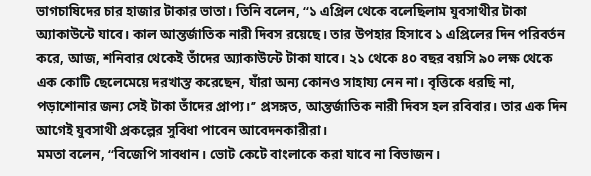ভাগচাষিদের চার হাজার টাকার ভাতা। তিনি বলেন, ‘‘১ এপ্রিল থেকে বলেছিলাম যুবসাথীর টাকা অ্যাকাউন্টে যাবে। কাল আন্তর্জাতিক নারী দিবস রয়েছে। তার উপহার হিসাবে ১ এপ্রিলের দিন পরিবর্তন করে, আজ, শনিবার থেকেই তাঁদের অ্যাকাউন্টে টাকা যাবে। ২১ থেকে ৪০ বছর বয়সি ৯০ লক্ষ থেকে এক কোটি ছেলেমেয়ে দরখাস্ত করেছেন, যাঁরা অন্য কোনও সাহায্য নেন না। বৃত্তিকে ধরছি না, পড়াশোনার জন্য সেই টাকা তাঁদের প্রাপ্য।’’ প্রসঙ্গত, আন্তর্জাতিক নারী দিবস হল রবিবার। তার এক দিন আগেই যুবসাথী প্রকল্পের সুবিধা পাবেন আবেদনকারীরা।
মমতা বলেন, ‘‘বিজেপি সাবধান। ভোট কেটে বাংলাকে করা যাবে না বিভাজন।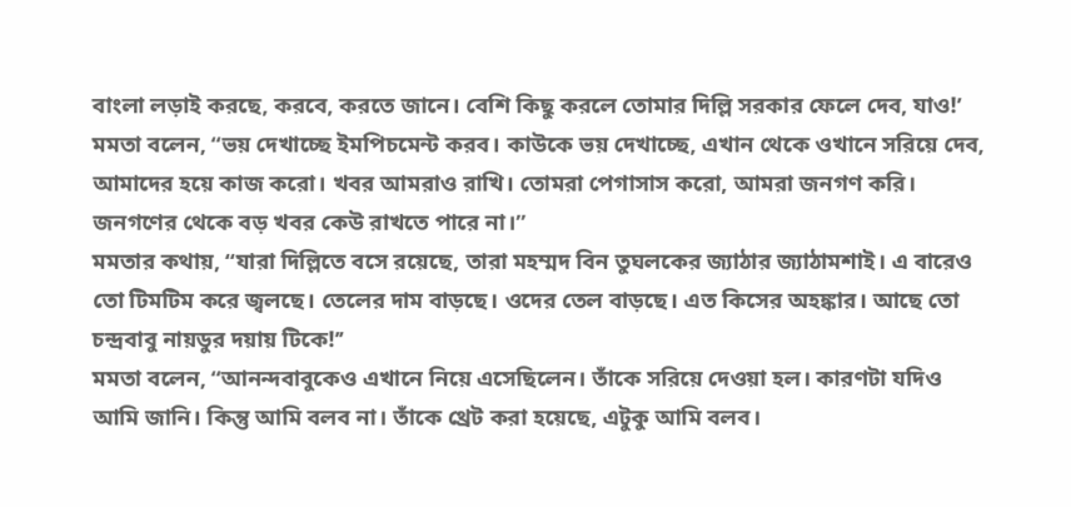বাংলা লড়াই করছে, করবে, করতে জানে। বেশি কিছু করলে তোমার দিল্লি সরকার ফেলে দেব, যাও!’
মমতা বলেন, ‘‘ভয় দেখাচ্ছে ইমপিচমেন্ট করব। কাউকে ভয় দেখাচ্ছে, এখান থেকে ওখানে সরিয়ে দেব, আমাদের হয়ে কাজ করো। খবর আমরাও রাখি। তোমরা পেগাসাস করো, আমরা জনগণ করি। জনগণের থেকে বড় খবর কেউ রাখতে পারে না।’’
মমতার কথায়, ‘‘যারা দিল্লিতে বসে রয়েছে, তারা মহম্মদ বিন তুঘলকের জ্যাঠার জ্যাঠামশাই। এ বারেও তো টিমটিম করে জ্বলছে। তেলের দাম বাড়ছে। ওদের তেল বাড়ছে। এত কিসের অহঙ্কার। আছে তো চন্দ্রবাবু নায়ডুর দয়ায় টিকে!’’
মমতা বলেন, ‘‘আনন্দবাবুকেও এখানে নিয়ে এসেছিলেন। তাঁকে সরিয়ে দেওয়া হল। কারণটা যদিও আমি জানি। কিন্তু আমি বলব না। তাঁকে থ্রেট করা হয়েছে, এটুকু আমি বলব।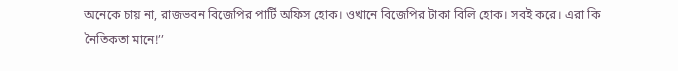অনেকে চায় না, রাজভবন বিজেপির পার্টি অফিস হোক। ওখানে বিজেপির টাকা বিলি হোক। সবই করে। এরা কি নৈতিকতা মানে!’’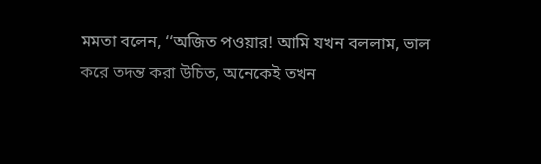মমতা বলেন, ‘‘অজিত পওয়ার! আমি যখন বললাম, ভাল করে তদন্ত করা উচিত, অনেকেই তখন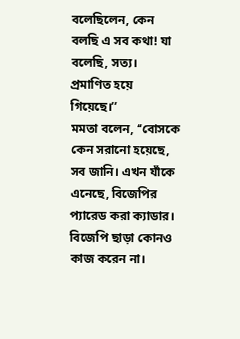বলেছিলেন, কেন বলছি এ সব কথা! যা বলেছি, সত্য। প্রমাণিত হয়ে গিয়েছে।’’
মমতা বলেন, ‘‘বোসকে কেন সরানো হয়েছে, সব জানি। এখন যাঁকে এনেছে, বিজেপির প্যারেড করা ক্যাডার। বিজেপি ছাড়া কোনও কাজ করেন না।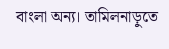বাংলা অন্য। তামিলনাড়ুতে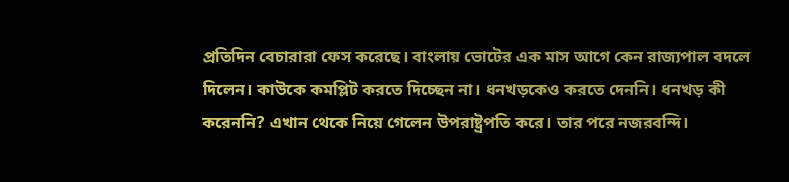প্রতিদিন বেচারারা ফেস করেছে। বাংলায় ভোটের এক মাস আগে কেন রাজ্যপাল বদলে দিলেন। কাউকে কমপ্লিট করতে দিচ্ছেন না। ধনখড়কেও করতে দেননি। ধনখড় কী করেননি? এখান থেকে নিয়ে গেলেন উপরাষ্ট্রপতি করে। তার পরে নজরবন্দি।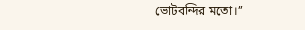ভোটবন্দির মতো।’’